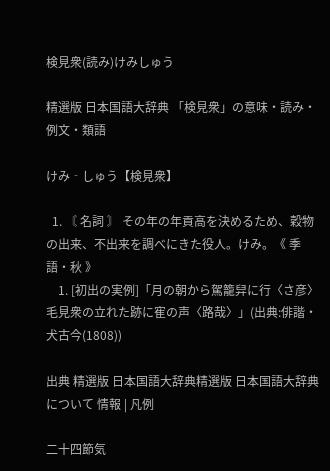検見衆(読み)けみしゅう

精選版 日本国語大辞典 「検見衆」の意味・読み・例文・類語

けみ‐しゅう【検見衆】

  1. 〘 名詞 〙 その年の年貢高を決めるため、穀物の出来、不出来を調べにきた役人。けみ。《 季語・秋 》
    1. [初出の実例]「月の朝から駕籠舁に行〈さ彦〉 毛見衆の立れた跡に寉の声〈路哉〉」(出典:俳諧・犬古今(1808))

出典 精選版 日本国語大辞典精選版 日本国語大辞典について 情報 | 凡例

二十四節気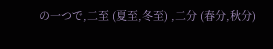の一つで,二至 (夏至,冬至) ,二分 (春分,秋分)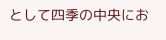として四季の中央にお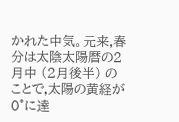かれた中気。元来,春分は太陰太陽暦の2月中 (2月後半) のことで,太陽の黄経が0°に達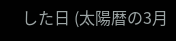した日 (太陽暦の3月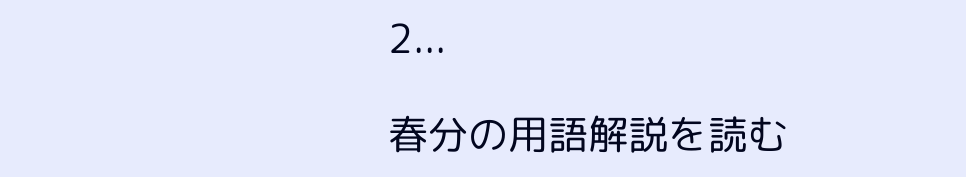2...

春分の用語解説を読む